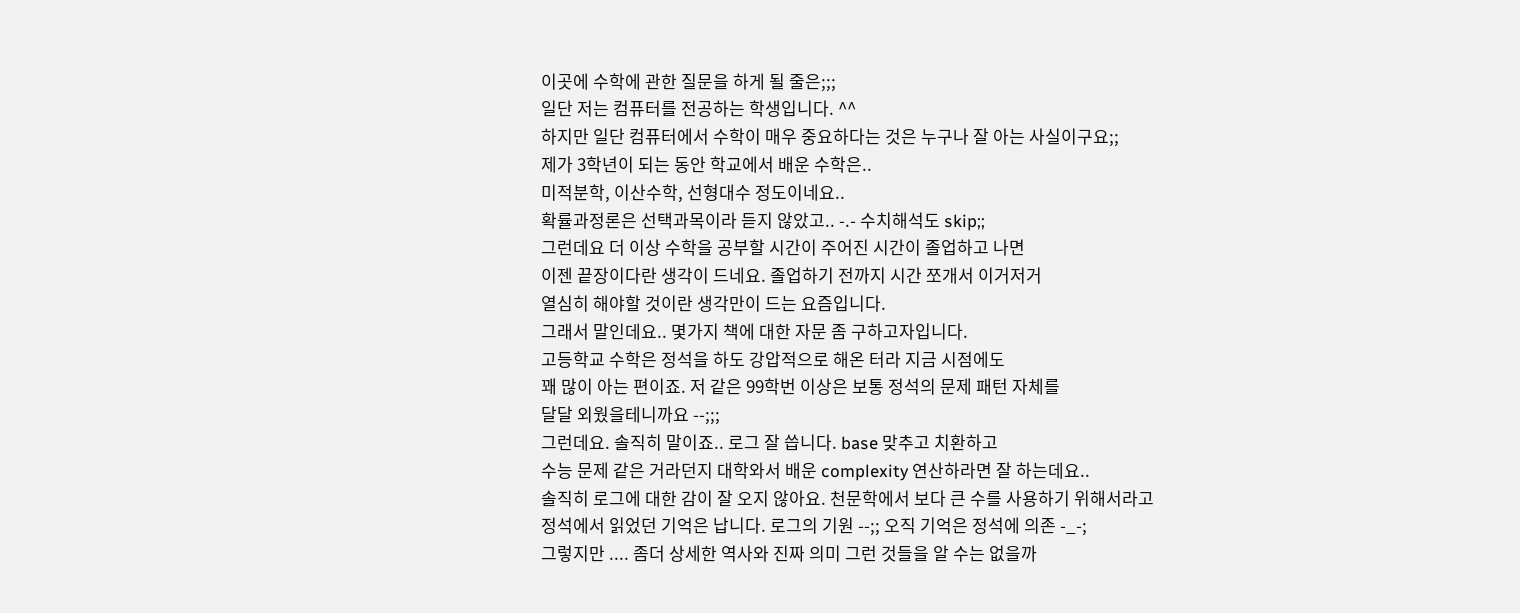이곳에 수학에 관한 질문을 하게 될 줄은;;;
일단 저는 컴퓨터를 전공하는 학생입니다. ^^
하지만 일단 컴퓨터에서 수학이 매우 중요하다는 것은 누구나 잘 아는 사실이구요;;
제가 3학년이 되는 동안 학교에서 배운 수학은..
미적분학, 이산수학, 선형대수 정도이네요..
확률과정론은 선택과목이라 듣지 않았고.. -.- 수치해석도 skip;;
그런데요 더 이상 수학을 공부할 시간이 주어진 시간이 졸업하고 나면
이젠 끝장이다란 생각이 드네요. 졸업하기 전까지 시간 쪼개서 이거저거
열심히 해야할 것이란 생각만이 드는 요즘입니다.
그래서 말인데요.. 몇가지 책에 대한 자문 좀 구하고자입니다.
고등학교 수학은 정석을 하도 강압적으로 해온 터라 지금 시점에도
꽤 많이 아는 편이죠. 저 같은 99학번 이상은 보통 정석의 문제 패턴 자체를
달달 외웠을테니까요 --;;;
그런데요. 솔직히 말이죠.. 로그 잘 씁니다. base 맞추고 치환하고
수능 문제 같은 거라던지 대학와서 배운 complexity 연산하라면 잘 하는데요..
솔직히 로그에 대한 감이 잘 오지 않아요. 천문학에서 보다 큰 수를 사용하기 위해서라고
정석에서 읽었던 기억은 납니다. 로그의 기원 --;; 오직 기억은 정석에 의존 -_-;
그렇지만 .... 좀더 상세한 역사와 진짜 의미 그런 것들을 알 수는 없을까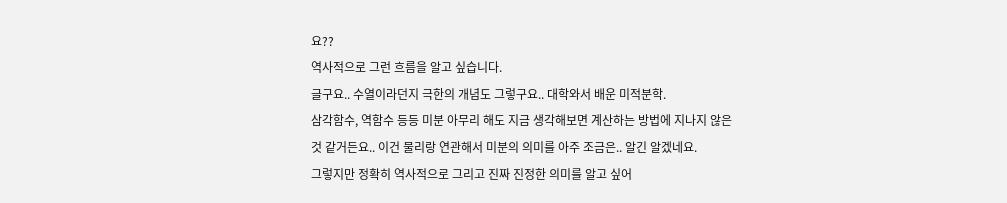요??
역사적으로 그런 흐름을 알고 싶습니다.
글구요.. 수열이라던지 극한의 개념도 그렇구요.. 대학와서 배운 미적분학.
삼각함수, 역함수 등등 미분 아무리 해도 지금 생각해보면 계산하는 방법에 지나지 않은
것 같거든요.. 이건 물리랑 연관해서 미분의 의미를 아주 조금은.. 알긴 알겠네요.
그렇지만 정확히 역사적으로 그리고 진짜 진정한 의미를 알고 싶어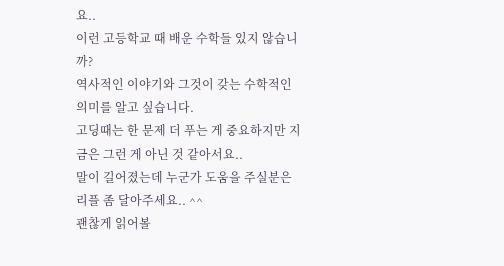요..
이런 고등학교 때 배운 수학들 있지 않습니까?
역사적인 이야기와 그것이 갖는 수학적인 의미를 알고 싶습니다.
고딩때는 한 문제 더 푸는 게 중요하지만 지금은 그런 게 아닌 것 같아서요..
말이 길어졌는데 누군가 도움을 주실분은 리플 좀 달아주세요.. ^^
괜찮게 읽어볼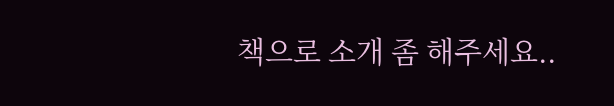책으로 소개 좀 해주세요..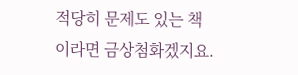적당히 문제도 있는 책이라면 금상첨화겠지요.